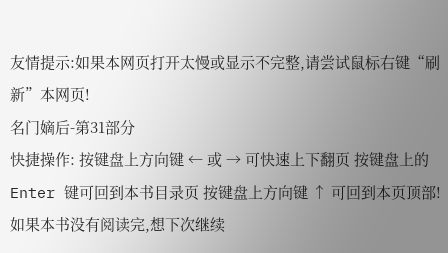友情提示:如果本网页打开太慢或显示不完整,请尝试鼠标右键“刷新”本网页!
名门嫡后-第31部分
快捷操作: 按键盘上方向键 ← 或 → 可快速上下翻页 按键盘上的 Enter 键可回到本书目录页 按键盘上方向键 ↑ 可回到本页顶部! 如果本书没有阅读完,想下次继续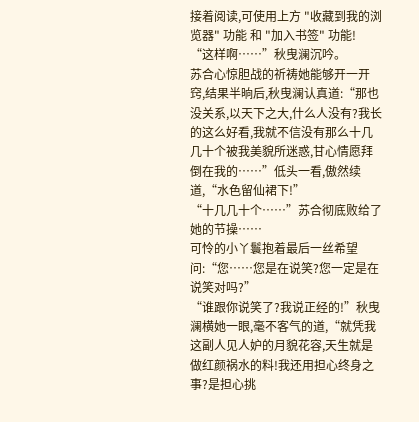接着阅读,可使用上方 "收藏到我的浏览器" 功能 和 "加入书签" 功能!
“这样啊……”秋曳澜沉吟。
苏合心惊胆战的祈祷她能够开一开窍,结果半晌后,秋曳澜认真道:“那也没关系,以天下之大,什么人没有?我长的这么好看,我就不信没有那么十几几十个被我美貌所迷惑,甘心情愿拜倒在我的……”低头一看,傲然续道,“水色留仙裙下!”
“十几几十个……”苏合彻底败给了她的节操……
可怜的小丫鬟抱着最后一丝希望问:“您……您是在说笑?您一定是在说笑对吗?”
“谁跟你说笑了?我说正经的!”秋曳澜横她一眼,毫不客气的道,“就凭我这副人见人妒的月貌花容,天生就是做红颜祸水的料!我还用担心终身之事?是担心挑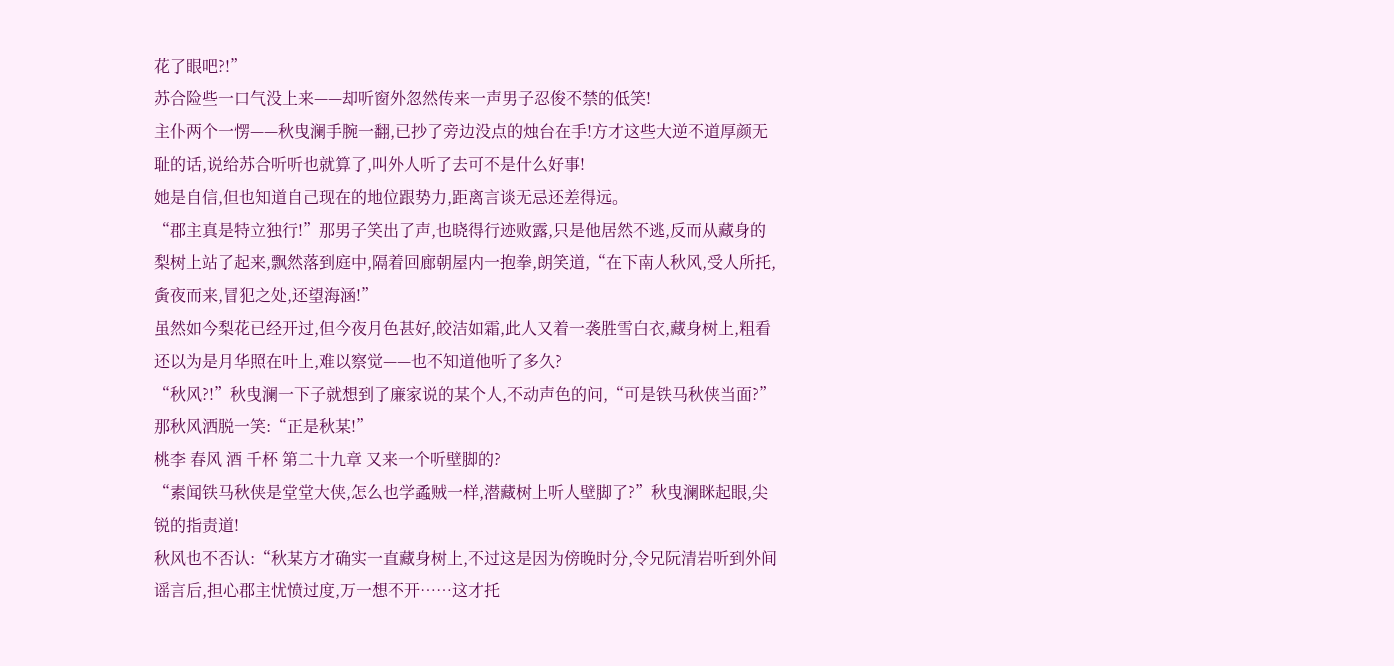花了眼吧?!”
苏合险些一口气没上来——却听窗外忽然传来一声男子忍俊不禁的低笑!
主仆两个一愣——秋曳澜手腕一翻,已抄了旁边没点的烛台在手!方才这些大逆不道厚颜无耻的话,说给苏合听听也就算了,叫外人听了去可不是什么好事!
她是自信,但也知道自己现在的地位跟势力,距离言谈无忌还差得远。
“郡主真是特立独行!”那男子笑出了声,也晓得行迹败露,只是他居然不逃,反而从藏身的梨树上站了起来,飘然落到庭中,隔着回廊朝屋内一抱拳,朗笑道,“在下南人秋风,受人所托,夤夜而来,冒犯之处,还望海涵!”
虽然如今梨花已经开过,但今夜月色甚好,皎洁如霜,此人又着一袭胜雪白衣,藏身树上,粗看还以为是月华照在叶上,难以察觉——也不知道他听了多久?
“秋风?!”秋曳澜一下子就想到了廉家说的某个人,不动声色的问,“可是铁马秋侠当面?”
那秋风洒脱一笑:“正是秋某!”
桃李 春风 酒 千杯 第二十九章 又来一个听壁脚的?
“素闻铁马秋侠是堂堂大侠,怎么也学蟊贼一样,潜藏树上听人壁脚了?”秋曳澜眯起眼,尖锐的指责道!
秋风也不否认:“秋某方才确实一直藏身树上,不过这是因为傍晚时分,令兄阮清岩听到外间谣言后,担心郡主忧愤过度,万一想不开……这才托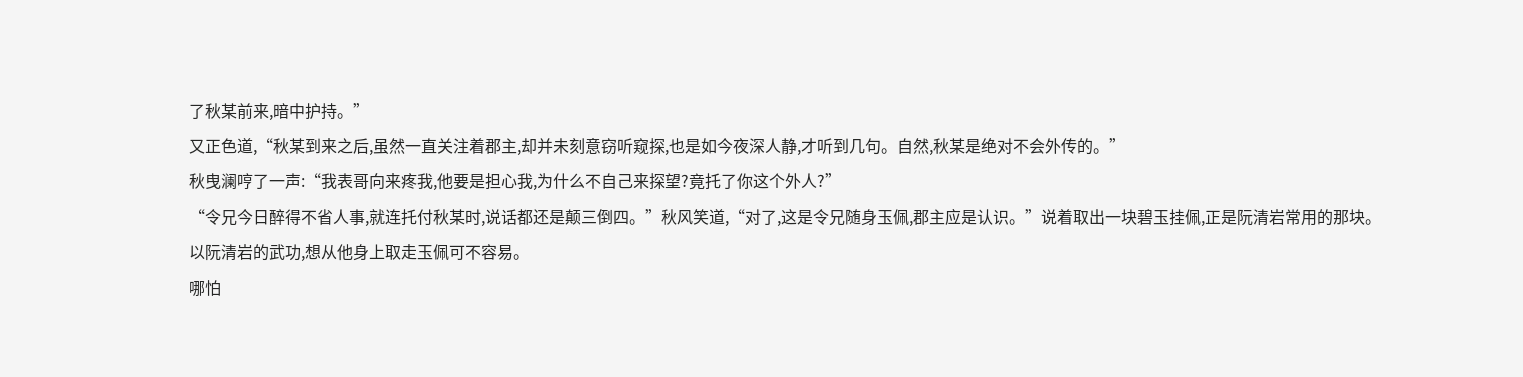了秋某前来,暗中护持。”
又正色道,“秋某到来之后,虽然一直关注着郡主,却并未刻意窃听窥探,也是如今夜深人静,才听到几句。自然,秋某是绝对不会外传的。”
秋曳澜哼了一声:“我表哥向来疼我,他要是担心我,为什么不自己来探望?竟托了你这个外人?”
“令兄今日醉得不省人事,就连托付秋某时,说话都还是颠三倒四。”秋风笑道,“对了,这是令兄随身玉佩,郡主应是认识。”说着取出一块碧玉挂佩,正是阮清岩常用的那块。
以阮清岩的武功,想从他身上取走玉佩可不容易。
哪怕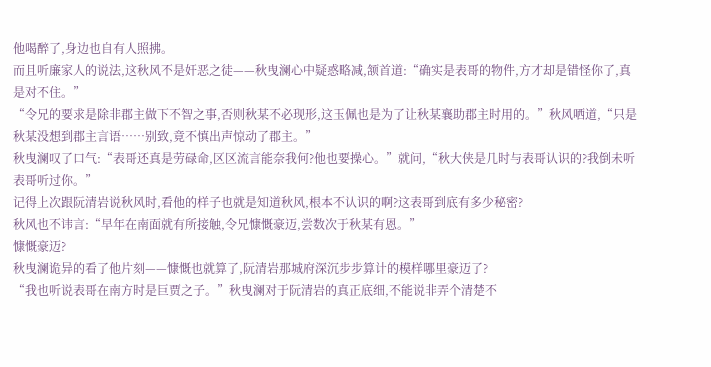他喝醉了,身边也自有人照拂。
而且听廉家人的说法,这秋风不是奸恶之徒——秋曳澜心中疑惑略减,颔首道:“确实是表哥的物件,方才却是错怪你了,真是对不住。”
“令兄的要求是除非郡主做下不智之事,否则秋某不必现形,这玉佩也是为了让秋某襄助郡主时用的。”秋风哂道,“只是秋某没想到郡主言语……别致,竟不慎出声惊动了郡主。”
秋曳澜叹了口气:“表哥还真是劳碌命,区区流言能奈我何?他也要操心。”就问,“秋大侠是几时与表哥认识的?我倒未听表哥听过你。”
记得上次跟阮清岩说秋风时,看他的样子也就是知道秋风,根本不认识的啊?这表哥到底有多少秘密?
秋风也不讳言:“早年在南面就有所接触,令兄慷慨豪迈,尝数次于秋某有恩。”
慷慨豪迈?
秋曳澜诡异的看了他片刻——慷慨也就算了,阮清岩那城府深沉步步算计的模样哪里豪迈了?
“我也听说表哥在南方时是巨贾之子。”秋曳澜对于阮清岩的真正底细,不能说非弄个清楚不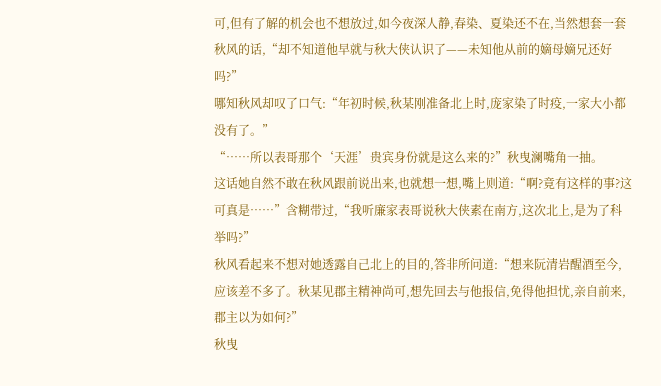可,但有了解的机会也不想放过,如今夜深人静,春染、夏染还不在,当然想套一套秋风的话,“却不知道他早就与秋大侠认识了——未知他从前的嫡母嫡兄还好吗?”
哪知秋风却叹了口气:“年初时候,秋某刚准备北上时,庞家染了时疫,一家大小都没有了。”
“……所以表哥那个‘天涯’贵宾身份就是这么来的?”秋曳澜嘴角一抽。
这话她自然不敢在秋风跟前说出来,也就想一想,嘴上则道:“啊?竟有这样的事?这可真是……”含糊带过,“我听廉家表哥说秋大侠素在南方,这次北上,是为了科举吗?”
秋风看起来不想对她透露自己北上的目的,答非所问道:“想来阮清岩醒酒至今,应该差不多了。秋某见郡主精神尚可,想先回去与他报信,免得他担忧,亲自前来,郡主以为如何?”
秋曳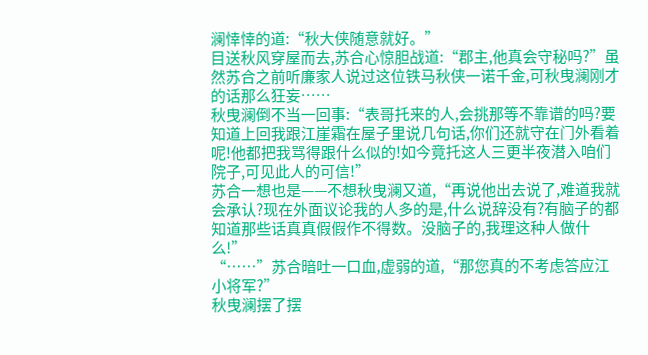澜悻悻的道:“秋大侠随意就好。”
目送秋风穿屋而去,苏合心惊胆战道:“郡主,他真会守秘吗?”虽然苏合之前听廉家人说过这位铁马秋侠一诺千金,可秋曳澜刚才的话那么狂妄……
秋曳澜倒不当一回事:“表哥托来的人,会挑那等不靠谱的吗?要知道上回我跟江崖霜在屋子里说几句话,你们还就守在门外看着呢!他都把我骂得跟什么似的!如今竟托这人三更半夜潜入咱们院子,可见此人的可信!”
苏合一想也是——不想秋曳澜又道,“再说他出去说了,难道我就会承认?现在外面议论我的人多的是,什么说辞没有?有脑子的都知道那些话真真假假作不得数。没脑子的,我理这种人做什么!”
“……”苏合暗吐一口血,虚弱的道,“那您真的不考虑答应江小将军?”
秋曳澜摆了摆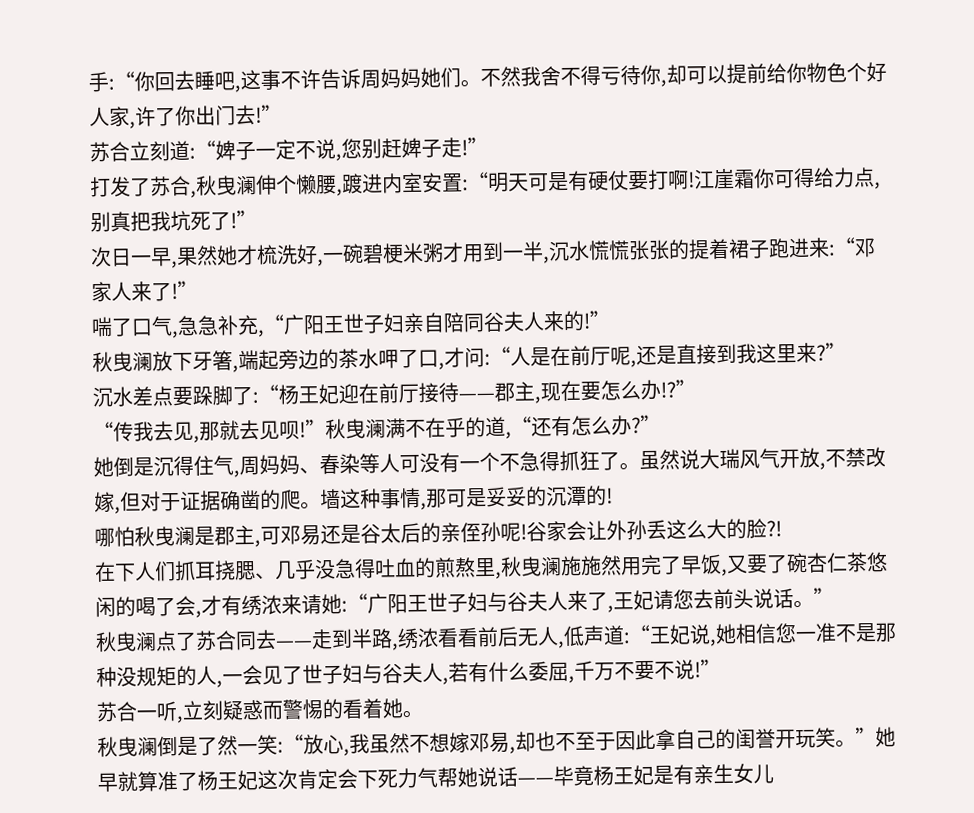手:“你回去睡吧,这事不许告诉周妈妈她们。不然我舍不得亏待你,却可以提前给你物色个好人家,许了你出门去!”
苏合立刻道:“婢子一定不说,您别赶婢子走!”
打发了苏合,秋曳澜伸个懒腰,踱进内室安置:“明天可是有硬仗要打啊!江崖霜你可得给力点,别真把我坑死了!”
次日一早,果然她才梳洗好,一碗碧梗米粥才用到一半,沉水慌慌张张的提着裙子跑进来:“邓家人来了!”
喘了口气,急急补充,“广阳王世子妇亲自陪同谷夫人来的!”
秋曳澜放下牙箸,端起旁边的茶水呷了口,才问:“人是在前厅呢,还是直接到我这里来?”
沉水差点要跺脚了:“杨王妃迎在前厅接待——郡主,现在要怎么办!?”
“传我去见,那就去见呗!”秋曳澜满不在乎的道,“还有怎么办?”
她倒是沉得住气,周妈妈、春染等人可没有一个不急得抓狂了。虽然说大瑞风气开放,不禁改嫁,但对于证据确凿的爬。墙这种事情,那可是妥妥的沉潭的!
哪怕秋曳澜是郡主,可邓易还是谷太后的亲侄孙呢!谷家会让外孙丢这么大的脸?!
在下人们抓耳挠腮、几乎没急得吐血的煎熬里,秋曳澜施施然用完了早饭,又要了碗杏仁茶悠闲的喝了会,才有绣浓来请她:“广阳王世子妇与谷夫人来了,王妃请您去前头说话。”
秋曳澜点了苏合同去——走到半路,绣浓看看前后无人,低声道:“王妃说,她相信您一准不是那种没规矩的人,一会见了世子妇与谷夫人,若有什么委屈,千万不要不说!”
苏合一听,立刻疑惑而警惕的看着她。
秋曳澜倒是了然一笑:“放心,我虽然不想嫁邓易,却也不至于因此拿自己的闺誉开玩笑。”她早就算准了杨王妃这次肯定会下死力气帮她说话——毕竟杨王妃是有亲生女儿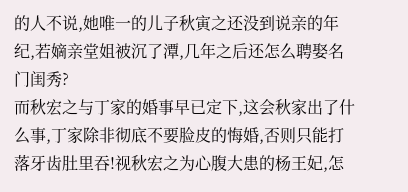的人不说,她唯一的儿子秋寅之还没到说亲的年纪,若嫡亲堂姐被沉了潭,几年之后还怎么聘娶名门闺秀?
而秋宏之与丁家的婚事早已定下,这会秋家出了什么事,丁家除非彻底不要脸皮的悔婚,否则只能打落牙齿肚里吞!视秋宏之为心腹大患的杨王妃,怎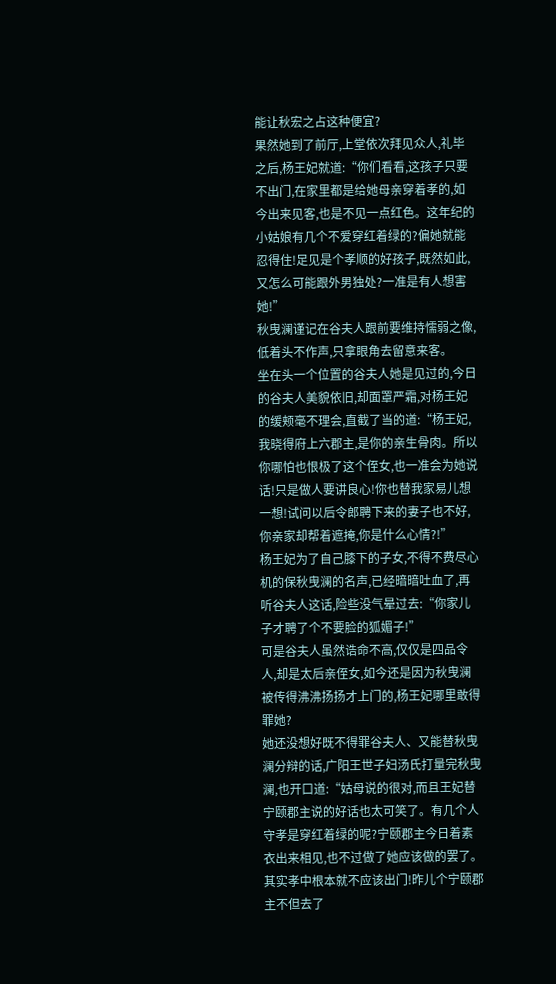能让秋宏之占这种便宜?
果然她到了前厅,上堂依次拜见众人,礼毕之后,杨王妃就道:“你们看看,这孩子只要不出门,在家里都是给她母亲穿着孝的,如今出来见客,也是不见一点红色。这年纪的小姑娘有几个不爱穿红着绿的?偏她就能忍得住!足见是个孝顺的好孩子,既然如此,又怎么可能跟外男独处?一准是有人想害她!”
秋曳澜谨记在谷夫人跟前要维持懦弱之像,低着头不作声,只拿眼角去留意来客。
坐在头一个位置的谷夫人她是见过的,今日的谷夫人美貌依旧,却面罩严霜,对杨王妃的缓颊毫不理会,直截了当的道:“杨王妃,我晓得府上六郡主,是你的亲生骨肉。所以你哪怕也恨极了这个侄女,也一准会为她说话!只是做人要讲良心!你也替我家易儿想一想!试问以后令郎聘下来的妻子也不好,你亲家却帮着遮掩,你是什么心情?!”
杨王妃为了自己膝下的子女,不得不费尽心机的保秋曳澜的名声,已经暗暗吐血了,再听谷夫人这话,险些没气晕过去:“你家儿子才聘了个不要脸的狐媚子!”
可是谷夫人虽然诰命不高,仅仅是四品令人,却是太后亲侄女,如今还是因为秋曳澜被传得沸沸扬扬才上门的,杨王妃哪里敢得罪她?
她还没想好既不得罪谷夫人、又能替秋曳澜分辩的话,广阳王世子妇汤氏打量完秋曳澜,也开口道:“姑母说的很对,而且王妃替宁颐郡主说的好话也太可笑了。有几个人守孝是穿红着绿的呢?宁颐郡主今日着素衣出来相见,也不过做了她应该做的罢了。其实孝中根本就不应该出门!昨儿个宁颐郡主不但去了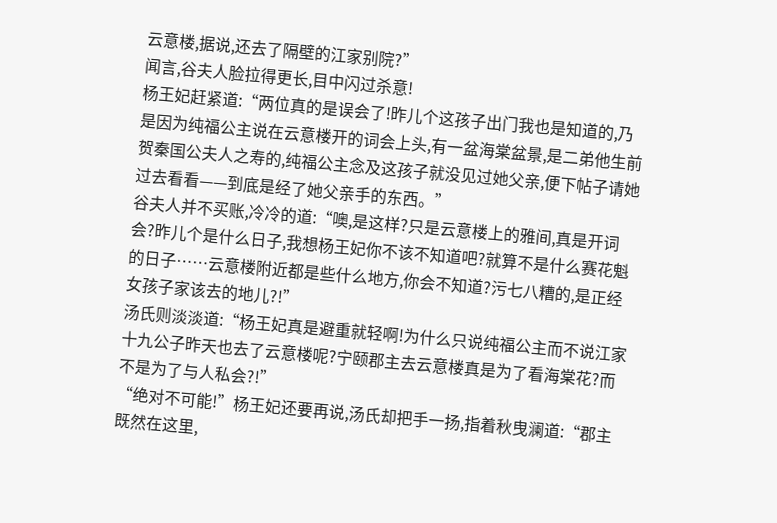云意楼,据说,还去了隔壁的江家别院?”
闻言,谷夫人脸拉得更长,目中闪过杀意!
杨王妃赶紧道:“两位真的是误会了!昨儿个这孩子出门我也是知道的,乃是因为纯福公主说在云意楼开的词会上头,有一盆海棠盆景,是二弟他生前贺秦国公夫人之寿的,纯福公主念及这孩子就没见过她父亲,便下帖子请她过去看看——到底是经了她父亲手的东西。”
谷夫人并不买账,冷冷的道:“噢,是这样?只是云意楼上的雅间,真是开词会?昨儿个是什么日子,我想杨王妃你不该不知道吧?就算不是什么赛花魁的日子……云意楼附近都是些什么地方,你会不知道?污七八糟的,是正经女孩子家该去的地儿?!”
汤氏则淡淡道:“杨王妃真是避重就轻啊!为什么只说纯福公主而不说江家十九公子昨天也去了云意楼呢?宁颐郡主去云意楼真是为了看海棠花?而不是为了与人私会?!”
“绝对不可能!”杨王妃还要再说,汤氏却把手一扬,指着秋曳澜道:“郡主既然在这里,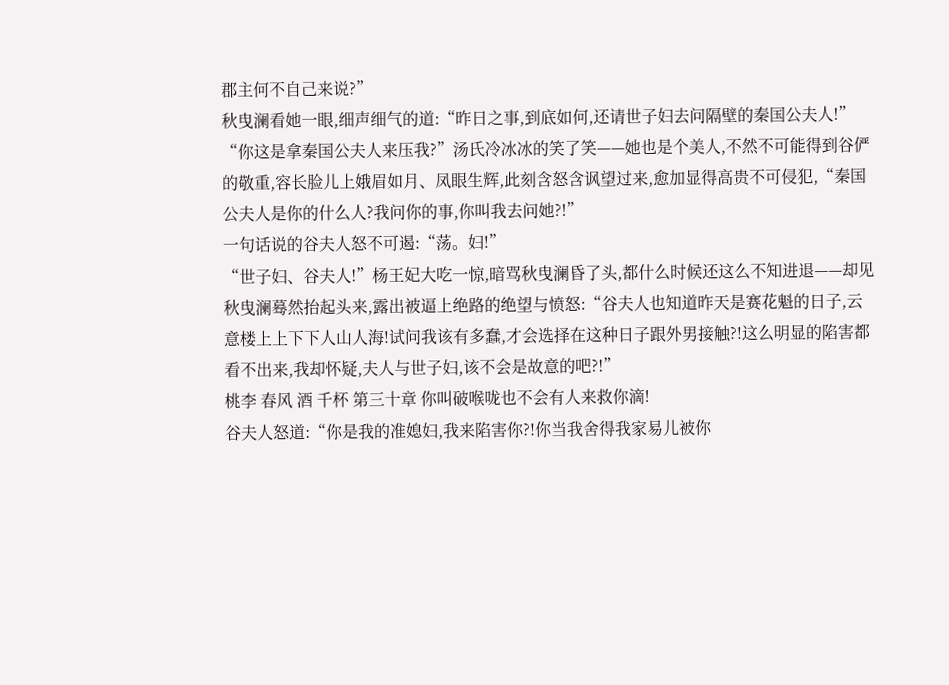郡主何不自己来说?”
秋曳澜看她一眼,细声细气的道:“昨日之事,到底如何,还请世子妇去问隔壁的秦国公夫人!”
“你这是拿秦国公夫人来压我?”汤氏冷冰冰的笑了笑——她也是个美人,不然不可能得到谷俨的敬重,容长脸儿上娥眉如月、凤眼生辉,此刻含怒含讽望过来,愈加显得高贵不可侵犯,“秦国公夫人是你的什么人?我问你的事,你叫我去问她?!”
一句话说的谷夫人怒不可遏:“荡。妇!”
“世子妇、谷夫人!”杨王妃大吃一惊,暗骂秋曳澜昏了头,都什么时候还这么不知进退——却见秋曳澜蓦然抬起头来,露出被逼上绝路的绝望与愤怒:“谷夫人也知道昨天是赛花魁的日子,云意楼上上下下人山人海!试问我该有多蠢,才会选择在这种日子跟外男接触?!这么明显的陷害都看不出来,我却怀疑,夫人与世子妇,该不会是故意的吧?!”
桃李 春风 酒 千杯 第三十章 你叫破喉咙也不会有人来救你滴!
谷夫人怒道:“你是我的准媳妇,我来陷害你?!你当我舍得我家易儿被你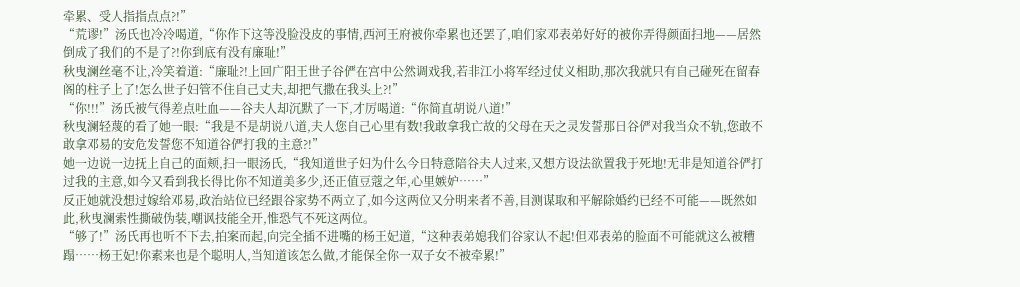牵累、受人指指点点?!”
“荒谬!”汤氏也冷冷喝道,“你作下这等没脸没皮的事情,西河王府被你牵累也还罢了,咱们家邓表弟好好的被你弄得颜面扫地——居然倒成了我们的不是了?!你到底有没有廉耻!”
秋曳澜丝毫不让,冷笑着道:“廉耻?!上回广阳王世子谷俨在宫中公然调戏我,若非江小将军经过仗义相助,那次我就只有自己碰死在留春阁的柱子上了!怎么世子妇管不住自己丈夫,却把气撒在我头上?!”
“你!!!”汤氏被气得差点吐血——谷夫人却沉默了一下,才厉喝道:“你简直胡说八道!”
秋曳澜轻蔑的看了她一眼:“我是不是胡说八道,夫人您自己心里有数!我敢拿我亡故的父母在天之灵发誓那日谷俨对我当众不轨,您敢不敢拿邓易的安危发誓您不知道谷俨打我的主意?!”
她一边说一边抚上自己的面颊,扫一眼汤氏,“我知道世子妇为什么今日特意陪谷夫人过来,又想方设法欲置我于死地!无非是知道谷俨打过我的主意,如今又看到我长得比你不知道美多少,还正值豆蔻之年,心里嫉妒……”
反正她就没想过嫁给邓易,政治站位已经跟谷家势不两立了,如今这两位又分明来者不善,目测谋取和平解除婚约已经不可能——既然如此,秋曳澜索性撕破伪装,嘲讽技能全开,惟恐气不死这两位。
“够了!”汤氏再也听不下去,拍案而起,向完全插不进嘴的杨王妃道,“这种表弟媳我们谷家认不起!但邓表弟的脸面不可能就这么被糟蹋……杨王妃!你素来也是个聪明人,当知道该怎么做,才能保全你一双子女不被牵累!”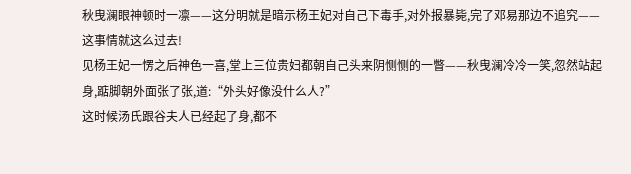秋曳澜眼神顿时一凛——这分明就是暗示杨王妃对自己下毒手,对外报暴毙,完了邓易那边不追究——这事情就这么过去!
见杨王妃一愣之后神色一喜,堂上三位贵妇都朝自己头来阴恻恻的一瞥——秋曳澜冷冷一笑,忽然站起身,踮脚朝外面张了张,道:“外头好像没什么人?”
这时候汤氏跟谷夫人已经起了身,都不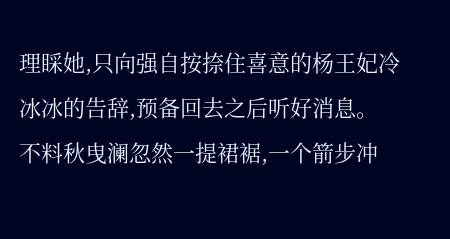理睬她,只向强自按捺住喜意的杨王妃冷冰冰的告辞,预备回去之后听好消息。
不料秋曳澜忽然一提裙裾,一个箭步冲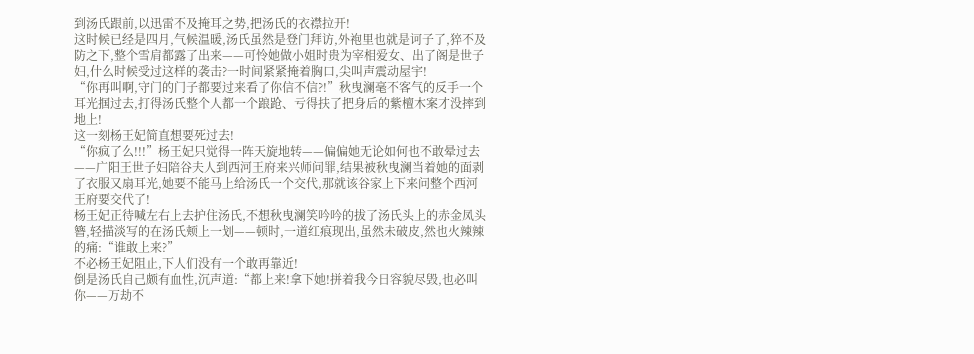到汤氏跟前,以迅雷不及掩耳之势,把汤氏的衣襟拉开!
这时候已经是四月,气候温暖,汤氏虽然是登门拜访,外袍里也就是诃子了,猝不及防之下,整个雪肩都露了出来——可怜她做小姐时贵为宰相爱女、出了阁是世子妇,什么时候受过这样的袭击?一时间紧紧掩着胸口,尖叫声震动屋宇!
“你再叫啊,守门的门子都要过来看了你信不信?!”秋曳澜毫不客气的反手一个耳光掴过去,打得汤氏整个人都一个踉跄、亏得扶了把身后的紫檀木案才没摔到地上!
这一刻杨王妃简直想要死过去!
“你疯了么!!!”杨王妃只觉得一阵天旋地转——偏偏她无论如何也不敢晕过去——广阳王世子妇陪谷夫人到西河王府来兴师问罪,结果被秋曳澜当着她的面剥了衣服又扇耳光,她要不能马上给汤氏一个交代,那就该谷家上下来问整个西河王府要交代了!
杨王妃正待喊左右上去护住汤氏,不想秋曳澜笑吟吟的拔了汤氏头上的赤金凤头簪,轻描淡写的在汤氏颊上一划——顿时,一道红痕现出,虽然未破皮,然也火辣辣的痛:“谁敢上来?”
不必杨王妃阻止,下人们没有一个敢再靠近!
倒是汤氏自己颇有血性,沉声道:“都上来!拿下她!拼着我今日容貌尽毁,也必叫你——万劫不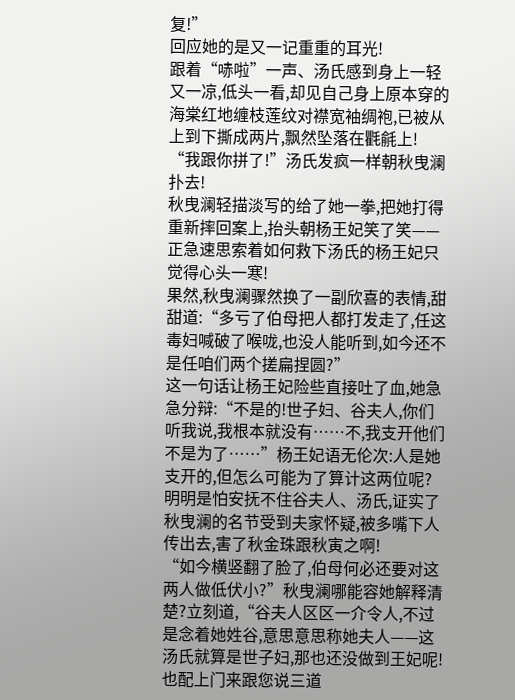复!”
回应她的是又一记重重的耳光!
跟着“哧啦”一声、汤氏感到身上一轻又一凉,低头一看,却见自己身上原本穿的海棠红地缠枝莲纹对襟宽袖绸袍,已被从上到下撕成两片,飘然坠落在氍毹上!
“我跟你拼了!”汤氏发疯一样朝秋曳澜扑去!
秋曳澜轻描淡写的给了她一拳,把她打得重新摔回案上,抬头朝杨王妃笑了笑——正急速思索着如何救下汤氏的杨王妃只觉得心头一寒!
果然,秋曳澜骤然换了一副欣喜的表情,甜甜道:“多亏了伯母把人都打发走了,任这毒妇喊破了喉咙,也没人能听到,如今还不是任咱们两个搓扁捏圆?”
这一句话让杨王妃险些直接吐了血,她急急分辩:“不是的!世子妇、谷夫人,你们听我说,我根本就没有……不,我支开他们不是为了……”杨王妃语无伦次:人是她支开的,但怎么可能为了算计这两位呢?
明明是怕安抚不住谷夫人、汤氏,证实了秋曳澜的名节受到夫家怀疑,被多嘴下人传出去,害了秋金珠跟秋寅之啊!
“如今横竖翻了脸了,伯母何必还要对这两人做低伏小?”秋曳澜哪能容她解释清楚?立刻道,“谷夫人区区一介令人,不过是念着她姓谷,意思意思称她夫人——这汤氏就算是世子妇,那也还没做到王妃呢!也配上门来跟您说三道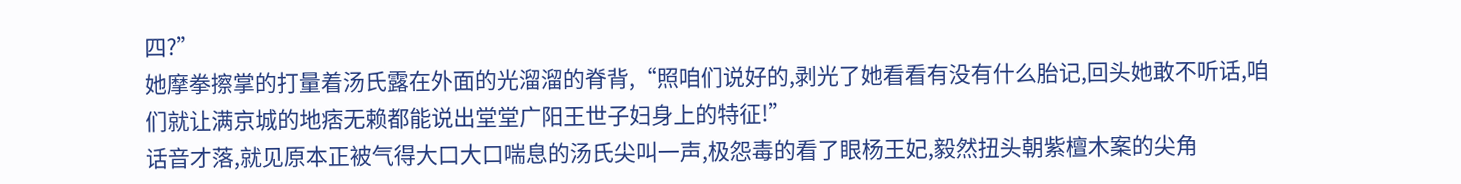四?”
她摩拳擦掌的打量着汤氏露在外面的光溜溜的脊背,“照咱们说好的,剥光了她看看有没有什么胎记,回头她敢不听话,咱们就让满京城的地痞无赖都能说出堂堂广阳王世子妇身上的特征!”
话音才落,就见原本正被气得大口大口喘息的汤氏尖叫一声,极怨毒的看了眼杨王妃,毅然扭头朝紫檀木案的尖角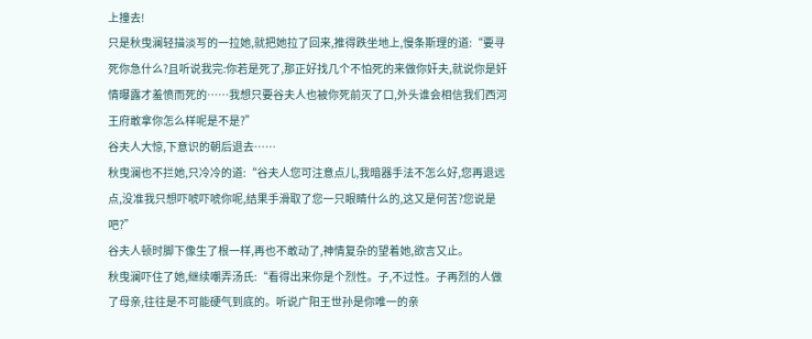上撞去!
只是秋曳澜轻描淡写的一拉她,就把她拉了回来,推得跌坐地上,慢条斯理的道:“要寻死你急什么?且听说我完:你若是死了,那正好找几个不怕死的来做你奸夫,就说你是奸情曝露才羞愤而死的……我想只要谷夫人也被你死前灭了口,外头谁会相信我们西河王府敢拿你怎么样呢是不是?”
谷夫人大惊,下意识的朝后退去……
秋曳澜也不拦她,只冷冷的道:“谷夫人您可注意点儿,我暗器手法不怎么好,您再退远点,没准我只想吓唬吓唬你呢,结果手滑取了您一只眼睛什么的,这又是何苦?您说是吧?”
谷夫人顿时脚下像生了根一样,再也不敢动了,神情复杂的望着她,欲言又止。
秋曳澜吓住了她,继续嘲弄汤氏:“看得出来你是个烈性。子,不过性。子再烈的人做了母亲,往往是不可能硬气到底的。听说广阳王世孙是你唯一的亲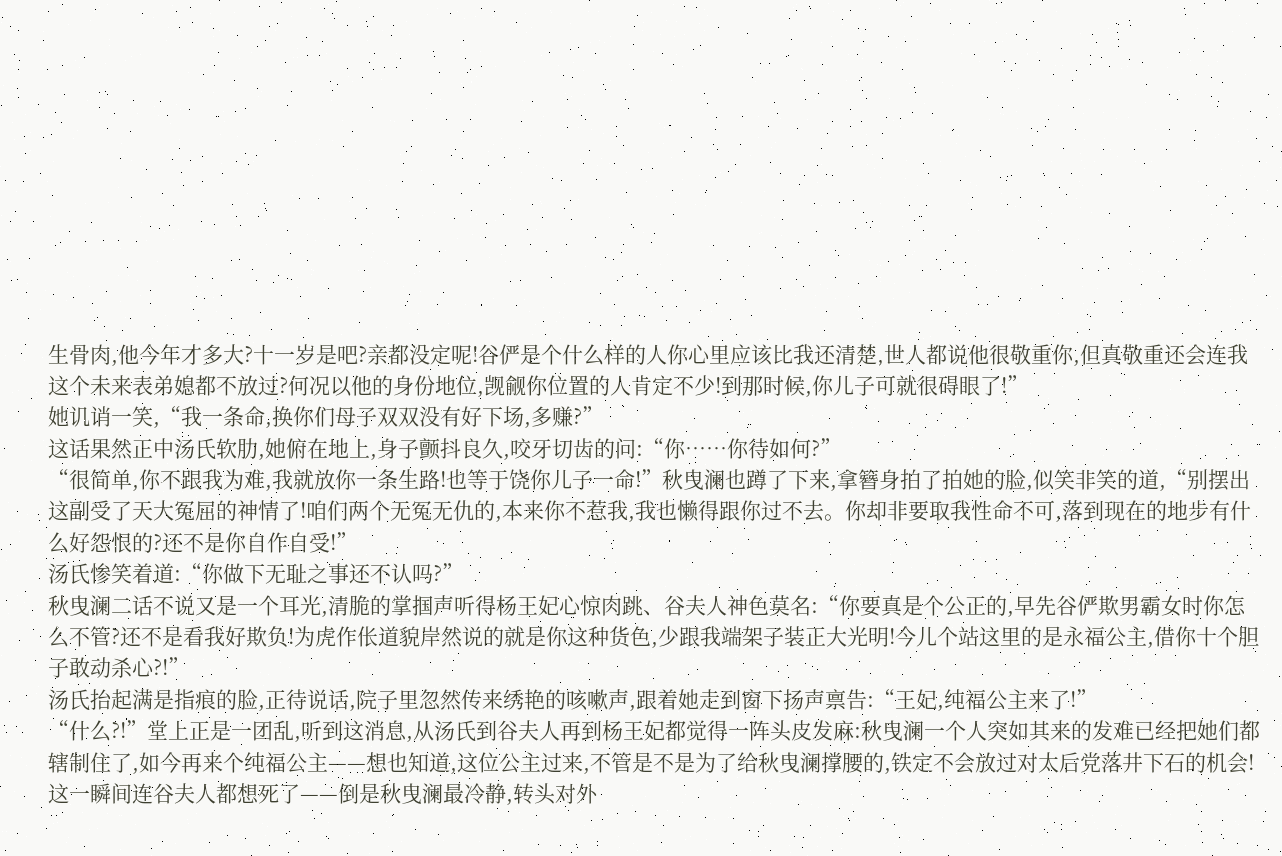生骨肉,他今年才多大?十一岁是吧?亲都没定呢!谷俨是个什么样的人你心里应该比我还清楚,世人都说他很敬重你,但真敬重还会连我这个未来表弟媳都不放过?何况以他的身份地位,觊觎你位置的人肯定不少!到那时候,你儿子可就很碍眼了!”
她讥诮一笑,“我一条命,换你们母子双双没有好下场,多赚?”
这话果然正中汤氏软肋,她俯在地上,身子颤抖良久,咬牙切齿的问:“你……你待如何?”
“很简单,你不跟我为难,我就放你一条生路!也等于饶你儿子一命!”秋曳澜也蹲了下来,拿簪身拍了拍她的脸,似笑非笑的道,“别摆出这副受了天大冤屈的神情了!咱们两个无冤无仇的,本来你不惹我,我也懒得跟你过不去。你却非要取我性命不可,落到现在的地步有什么好怨恨的?还不是你自作自受!”
汤氏惨笑着道:“你做下无耻之事还不认吗?”
秋曳澜二话不说又是一个耳光,清脆的掌掴声听得杨王妃心惊肉跳、谷夫人神色莫名:“你要真是个公正的,早先谷俨欺男霸女时你怎么不管?还不是看我好欺负!为虎作伥道貌岸然说的就是你这种货色,少跟我端架子装正大光明!今儿个站这里的是永福公主,借你十个胆子敢动杀心?!”
汤氏抬起满是指痕的脸,正待说话,院子里忽然传来绣艳的咳嗽声,跟着她走到窗下扬声禀告:“王妃,纯福公主来了!”
“什么?!”堂上正是一团乱,听到这消息,从汤氏到谷夫人再到杨王妃都觉得一阵头皮发麻:秋曳澜一个人突如其来的发难已经把她们都辖制住了,如今再来个纯福公主——想也知道,这位公主过来,不管是不是为了给秋曳澜撑腰的,铁定不会放过对太后党落井下石的机会!
这一瞬间连谷夫人都想死了——倒是秋曳澜最冷静,转头对外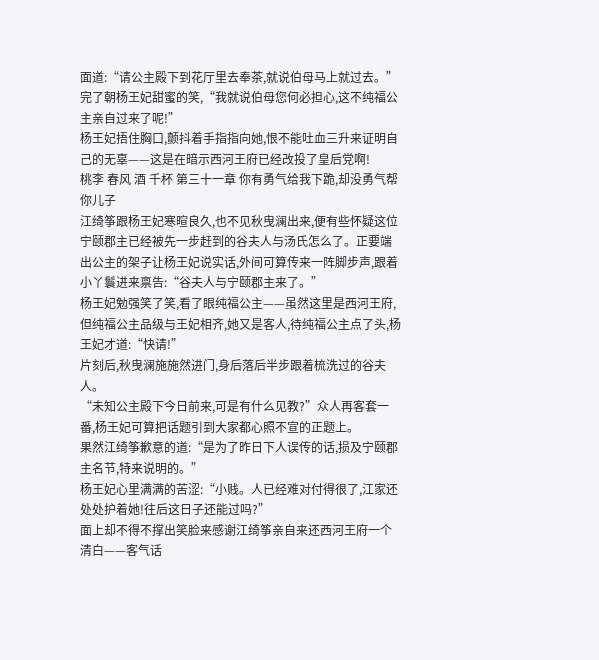面道:“请公主殿下到花厅里去奉茶,就说伯母马上就过去。”
完了朝杨王妃甜蜜的笑,“我就说伯母您何必担心,这不纯福公主亲自过来了呢!”
杨王妃捂住胸口,颤抖着手指指向她,恨不能吐血三升来证明自己的无辜——这是在暗示西河王府已经改投了皇后党啊!
桃李 春风 酒 千杯 第三十一章 你有勇气给我下跪,却没勇气帮你儿子
江绮筝跟杨王妃寒暄良久,也不见秋曳澜出来,便有些怀疑这位宁颐郡主已经被先一步赶到的谷夫人与汤氏怎么了。正要端出公主的架子让杨王妃说实话,外间可算传来一阵脚步声,跟着小丫鬟进来禀告:“谷夫人与宁颐郡主来了。”
杨王妃勉强笑了笑,看了眼纯福公主——虽然这里是西河王府,但纯福公主品级与王妃相齐,她又是客人,待纯福公主点了头,杨王妃才道:“快请!”
片刻后,秋曳澜施施然进门,身后落后半步跟着梳洗过的谷夫人。
“未知公主殿下今日前来,可是有什么见教?”众人再客套一番,杨王妃可算把话题引到大家都心照不宣的正题上。
果然江绮筝歉意的道:“是为了昨日下人误传的话,损及宁颐郡主名节,特来说明的。”
杨王妃心里满满的苦涩:“小贱。人已经难对付得很了,江家还处处护着她!往后这日子还能过吗?”
面上却不得不撑出笑脸来感谢江绮筝亲自来还西河王府一个清白——客气话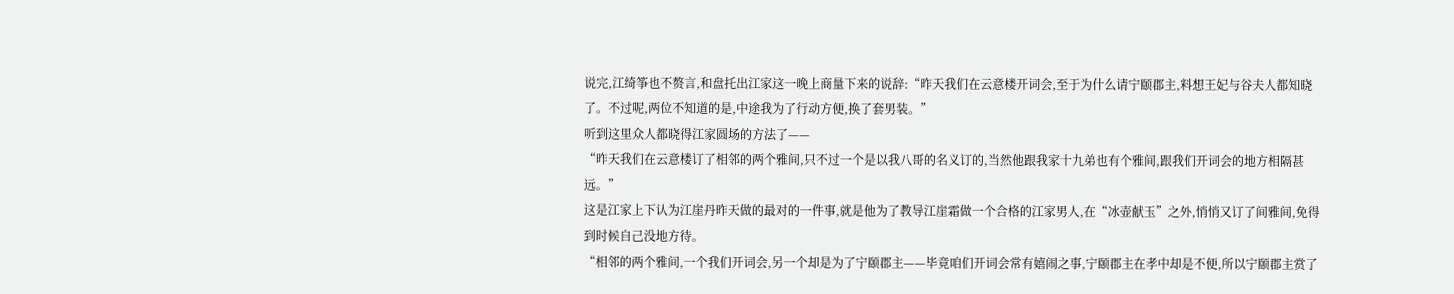说完,江绮筝也不赘言,和盘托出江家这一晚上商量下来的说辞:“昨天我们在云意楼开词会,至于为什么请宁颐郡主,料想王妃与谷夫人都知晓了。不过呢,两位不知道的是,中途我为了行动方便,换了套男装。”
听到这里众人都晓得江家圆场的方法了——
“昨天我们在云意楼订了相邻的两个雅间,只不过一个是以我八哥的名义订的,当然他跟我家十九弟也有个雅间,跟我们开词会的地方相隔甚远。”
这是江家上下认为江崖丹昨天做的最对的一件事,就是他为了教导江崖霜做一个合格的江家男人,在“冰壶献玉”之外,悄悄又订了间雅间,免得到时候自己没地方待。
“相邻的两个雅间,一个我们开词会,另一个却是为了宁颐郡主——毕竟咱们开词会常有嬉闹之事,宁颐郡主在孝中却是不便,所以宁颐郡主赏了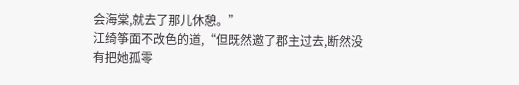会海棠,就去了那儿休憩。”
江绮筝面不改色的道,“但既然邀了郡主过去,断然没有把她孤零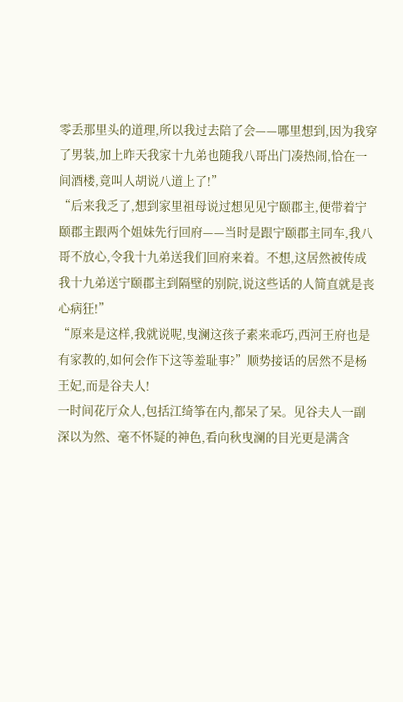零丢那里头的道理,所以我过去陪了会——哪里想到,因为我穿了男装,加上昨天我家十九弟也随我八哥出门凑热闹,恰在一间酒楼,竟叫人胡说八道上了!”
“后来我乏了,想到家里祖母说过想见见宁颐郡主,便带着宁颐郡主跟两个姐妹先行回府——当时是跟宁颐郡主同车,我八哥不放心,令我十九弟送我们回府来着。不想,这居然被传成我十九弟送宁颐郡主到隔壁的别院,说这些话的人简直就是丧心病狂!”
“原来是这样,我就说呢,曳澜这孩子素来乖巧,西河王府也是有家教的,如何会作下这等羞耻事?”顺势接话的居然不是杨王妃,而是谷夫人!
一时间花厅众人,包括江绮筝在内,都呆了呆。见谷夫人一副深以为然、毫不怀疑的神色,看向秋曳澜的目光更是满含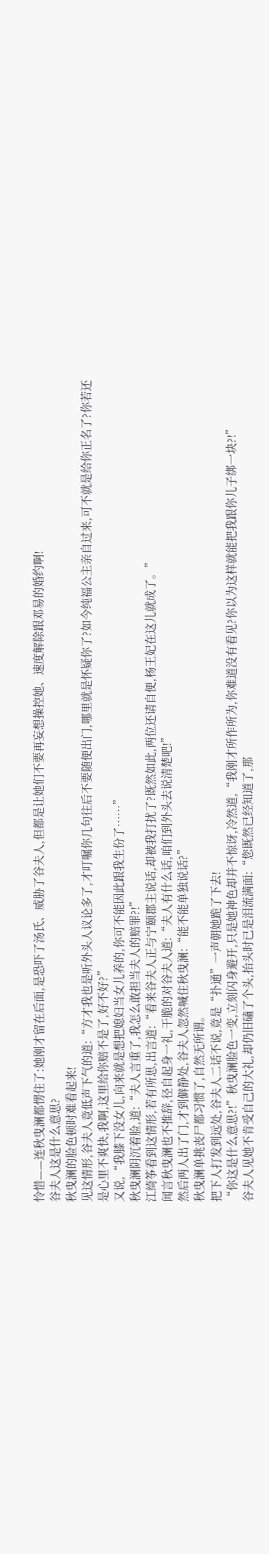怜惜——连秋曳澜都愣住了:她刚才留在后面,是恐吓了汤氏、威胁了谷夫人,但都是让她们不要再妄想操控她、速度解除跟邓易的婚约啊!
谷夫人这是什么意思?
秋曳澜的脸色顿时难看起来!
见这情形,谷夫人竟低声下气的道:“方才我也是听外头人议论多了,才叮嘱你几句往后不要随便出门,哪里就是怀疑你了?如今纯福公主亲自过来,可不就是给你正名了?你若还是心里不爽快,我啊,这里给你赔不是了,好不好?”
又说,“我膝下没女儿,向来就是想把媳妇当女儿养的,你可不能因此跟我生份了……”
秋曳澜阴沉着脸,道:“夫人言重了,我怎么敢担当夫人的赔罪?!”
江绮筝看到这情形,若有所思,出言道:“看来谷夫人正与宁颐郡主说话,却被我打扰了?既然如此,两位还请自便,杨王妃在这儿就成了。”
闻言秋曳澜也不推辞,径自起身一礼,干脆的对谷夫人道:“夫人有什么话,咱们到外头去说清楚吧!”
然后两人出了门,才到僻静处,谷夫人忽然喊住秋曳澜:“能不能单独说话?”
秋曳澜单挑丧尸都习惯了,自然无所谓。
把下人打发到远处,谷夫人二话不说,竟是“扑通”一声朝她跪了下去!
“你这是什么意思?!”秋曳澜脸色一变,立刻闪身避开,只是她神色却并不惊讶,冷然道,“我刚才所作所为,你难道没有看见?你以为这样就能把我跟你儿子绑一块?!”
谷夫人见她不肯受自己的大礼,却仍旧磕了个头,抬头时已是泪流满面:“您既然已经知道了,那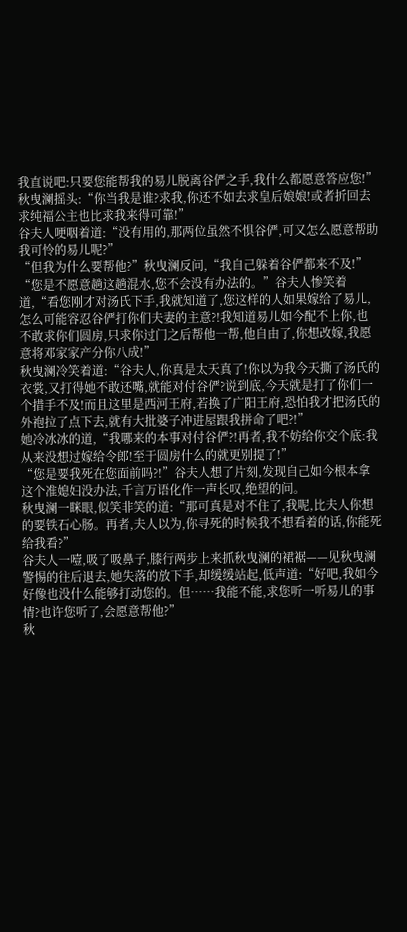我直说吧:只要您能帮我的易儿脱离谷俨之手,我什么都愿意答应您!”
秋曳澜摇头:“你当我是谁?求我,你还不如去求皇后娘娘!或者折回去求纯福公主也比求我来得可靠!”
谷夫人哽咽着道:“没有用的,那两位虽然不惧谷俨,可又怎么愿意帮助我可怜的易儿呢?”
“但我为什么要帮他?”秋曳澜反问,“我自己躲着谷俨都来不及!”
“您是不愿意趟这趟混水,您不会没有办法的。”谷夫人惨笑着道,“看您刚才对汤氏下手,我就知道了,您这样的人如果嫁给了易儿,怎么可能容忍谷俨打你们夫妻的主意?!我知道易儿如今配不上你,也不敢求你们圆房,只求你过门之后帮他一帮,他自由了,你想改嫁,我愿意将邓家家产分你八成!”
秋曳澜冷笑着道:“谷夫人,你真是太天真了!你以为我今天撕了汤氏的衣裳,又打得她不敢还嘴,就能对付谷俨?说到底,今天就是打了你们一个措手不及!而且这里是西河王府,若换了广阳王府,恐怕我才把汤氏的外袍拉了点下去,就有大批婆子冲进屋跟我拼命了吧?!”
她冷冰冰的道,“我哪来的本事对付谷俨?!再者,我不妨给你交个底:我从来没想过嫁给令郎!至于圆房什么的就更别提了!”
“您是要我死在您面前吗?!”谷夫人想了片刻,发现自己如今根本拿这个准媳妇没办法,千言万语化作一声长叹,绝望的问。
秋曳澜一眯眼,似笑非笑的道:“那可真是对不住了,我呢,比夫人你想的要铁石心肠。再者,夫人以为,你寻死的时候我不想看着的话,你能死给我看?”
谷夫人一噎,吸了吸鼻子,膝行两步上来抓秋曳澜的裙裾——见秋曳澜警惕的往后退去,她失落的放下手,却缓缓站起,低声道:“好吧,我如今好像也没什么能够打动您的。但……我能不能,求您听一听易儿的事情?也许您听了,会愿意帮他?”
秋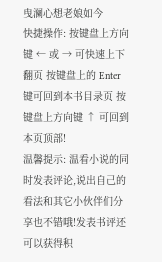曳澜心想老娘如今
快捷操作: 按键盘上方向键 ← 或 → 可快速上下翻页 按键盘上的 Enter 键可回到本书目录页 按键盘上方向键 ↑ 可回到本页顶部!
温馨提示: 温看小说的同时发表评论,说出自己的看法和其它小伙伴们分享也不错哦!发表书评还可以获得积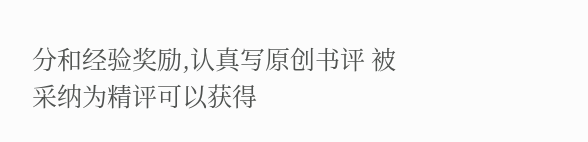分和经验奖励,认真写原创书评 被采纳为精评可以获得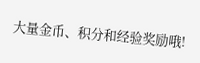大量金币、积分和经验奖励哦!